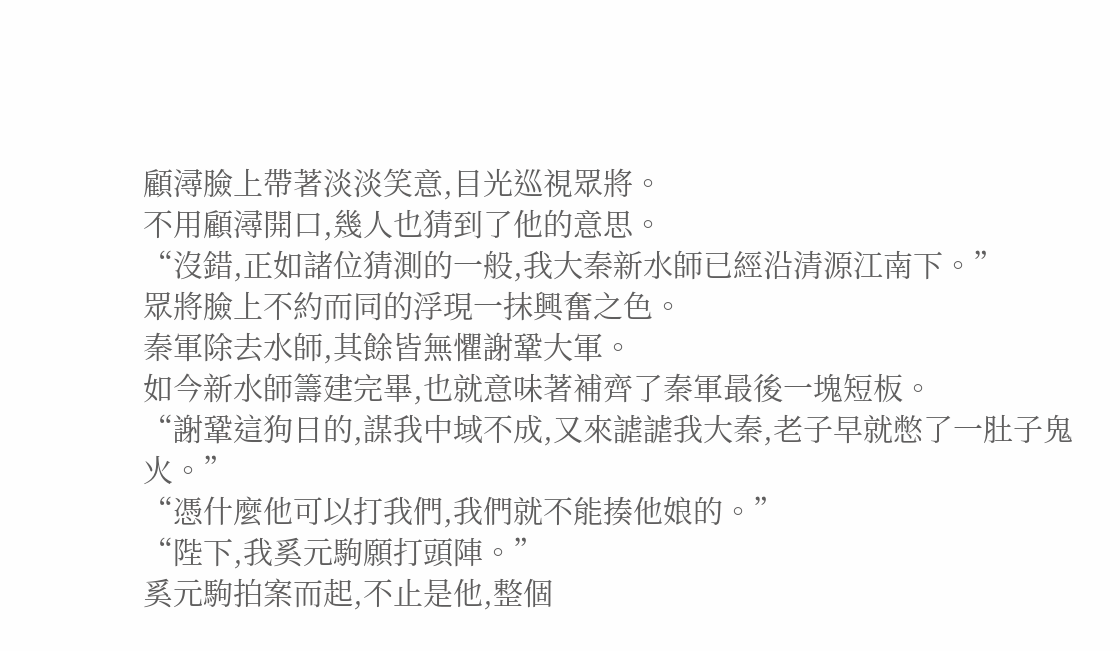顧潯臉上帶著淡淡笑意,目光巡視眾將。
不用顧潯開口,幾人也猜到了他的意思。
“沒錯,正如諸位猜測的一般,我大秦新水師已經沿清源江南下。”
眾將臉上不約而同的浮現一抹興奮之色。
秦軍除去水師,其餘皆無懼謝鞏大軍。
如今新水師籌建完畢,也就意味著補齊了秦軍最後一塊短板。
“謝鞏這狗日的,謀我中域不成,又來謔謔我大秦,老子早就憋了一肚子鬼火。”
“憑什麼他可以打我們,我們就不能揍他娘的。”
“陛下,我奚元駒願打頭陣。”
奚元駒拍案而起,不止是他,整個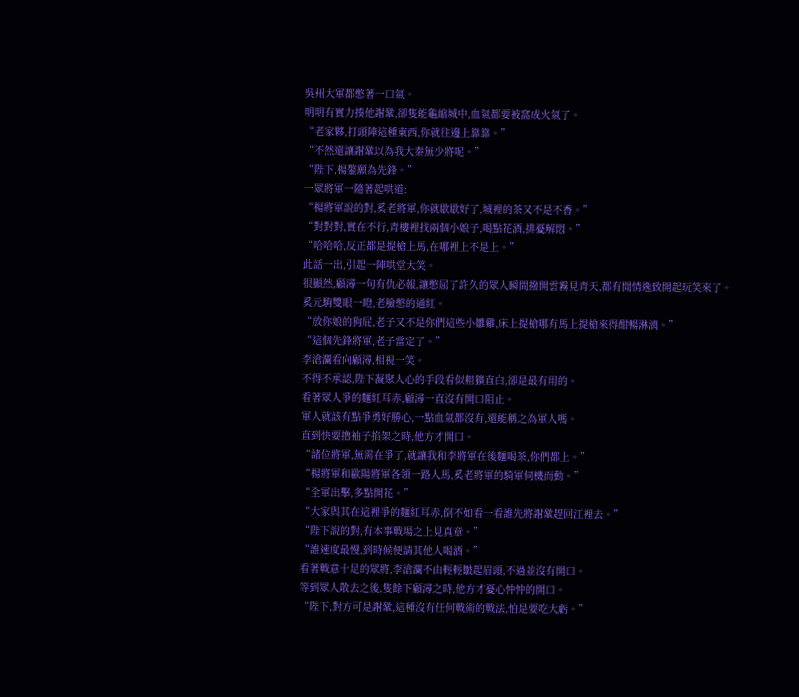吳州大軍都憋著一口氣。
明明有實力揍他謝鞏,卻隻能龜縮城中,血氣都要被窩成火氣了。
“老家夥,打頭陣這種東西,你就往邊上靠靠。”
“不然還讓謝鞏以為我大秦無少將呢。”
“陛下,楊鏊願為先鋒。”
一眾將軍一隨著起哄道:
“楊將軍說的對,奚老將軍,你就歇歇好了,城裡的茶又不是不香。”
“對對對,實在不行,青樓裡找兩個小娘子,喝點花酒,排憂解悶。”
“哈哈哈,反正都是提槍上馬,在哪裡上不是上。”
此話一出,引起一陣哄堂大笑。
很顯然,顧潯一句有仇必報,讓憋屈了許久的眾人瞬間撥開雲霧見青天,都有閒情逸致開起玩笑來了。
奚元駒雙眼一瞪,老臉憋的通紅。
“放你娘的狗屁,老子又不是你們這些小雛雞,床上提槍哪有馬上提槍來得酣暢淋漓。”
“這個先鋒將軍,老子當定了。”
李滄瀾看向顧潯,相視一笑。
不得不承認,陛下凝聚人心的手段看似粗獷直白,卻是最有用的。
看著眾人爭的麵紅耳赤,顧潯一直沒有開口阻止。
軍人就該有點爭勇好勝心,一點血氣都沒有,還能稱之為軍人嗎。
直到快要擼袖子掐架之時,他方才開口。
“諸位將軍,無需在爭了,就讓我和李將軍在後麵喝茶,你們都上。”
“楊將軍和歐陽將軍各領一路人馬,奚老將軍的騎軍伺機而動。”
“全軍出擊,多點開花。”
“大家與其在這裡爭的麵紅耳赤,倒不如看一看誰先將謝鞏趕回江裡去。”
“陛下說的對,有本事戰場之上見真章。”
“誰速度最慢,到時候便請其他人喝酒。”
看著戰意十足的眾將,李滄瀾不由輕輕皺起眉頭,不過並沒有開口。
等到眾人散去之後,隻餘下顧潯之時,他方才憂心忡忡的開口。
“陛下,對方可是謝鞏,這種沒有任何戰術的戰法,怕是要吃大虧。”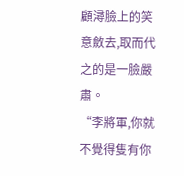顧潯臉上的笑意斂去,取而代之的是一臉嚴肅。
“李將軍,你就不覺得隻有你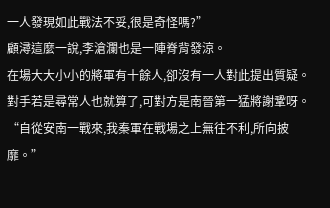一人發現如此戰法不妥,很是奇怪嗎?”
顧潯這麼一說,李滄瀾也是一陣脊背發涼。
在場大大小小的將軍有十餘人,卻沒有一人對此提出質疑。
對手若是尋常人也就算了,可對方是南晉第一猛將謝鞏呀。
“自從安南一戰來,我秦軍在戰場之上無往不利,所向披靡。”